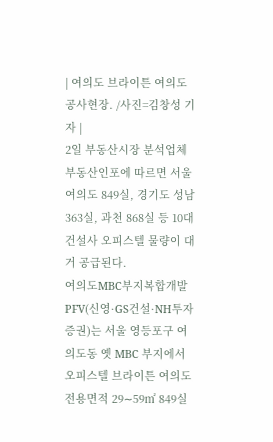| 여의도 브라이튼 여의도 공사현장. /사진=김창성 기자 |
2일 부동산시장 분석업체 부동산인포에 따르면 서울 여의도 849실, 경기도 성남 363실, 과천 868실 등 10대 건설사 오피스텔 물량이 대거 공급된다.
여의도MBC부지복합개발PFV(신영·GS건설·NH투자증권)는 서울 영등포구 여의도동 옛 MBC 부지에서 오피스텔 브라이튼 여의도 전용면적 29∼59㎡ 849실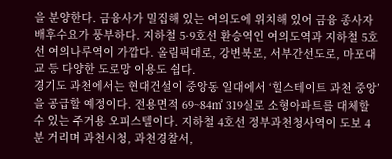을 분양한다. 금융사가 밀집해 있는 여의도에 위치해 있어 금융 종사자 배후수요가 풍부하다. 지하철 5·9호선 환승역인 여의도역과 지하철 5호선 여의나루역이 가깝다. 올림픽대로, 강변북로, 서부간선도로, 마포대교 등 다양한 도로망 이용도 쉽다.
경기도 과천에서는 현대건설이 중앙동 일대에서 ‘힐스테이트 과천 중앙’을 공급할 예정이다. 전용면적 69~84㎡ 319실로 소형아파트를 대체할 수 있는 주거용 오피스텔이다. 지하철 4호선 정부과천청사역이 도보 4분 거리며 과천시청, 과천경찰서,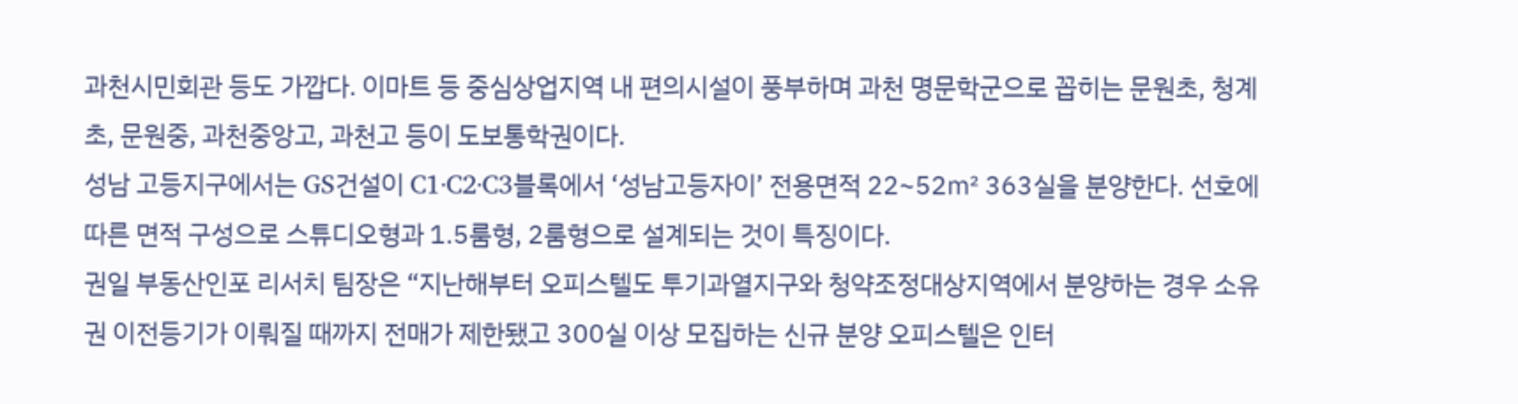과천시민회관 등도 가깝다. 이마트 등 중심상업지역 내 편의시설이 풍부하며 과천 명문학군으로 꼽히는 문원초, 청계초, 문원중, 과천중앙고, 과천고 등이 도보통학권이다.
성남 고등지구에서는 GS건설이 C1·C2·C3블록에서 ‘성남고등자이’ 전용면적 22~52㎡ 363실을 분양한다. 선호에 따른 면적 구성으로 스튜디오형과 1.5룸형, 2룸형으로 설계되는 것이 특징이다.
권일 부동산인포 리서치 팀장은 “지난해부터 오피스텔도 투기과열지구와 청약조정대상지역에서 분양하는 경우 소유권 이전등기가 이뤄질 때까지 전매가 제한됐고 300실 이상 모집하는 신규 분양 오피스텔은 인터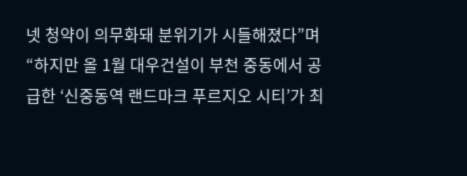넷 청약이 의무화돼 분위기가 시들해졌다”며 “하지만 올 1월 대우건설이 부천 중동에서 공급한 ‘신중동역 랜드마크 푸르지오 시티’가 최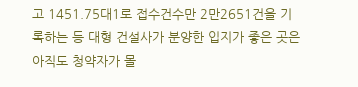고 1451.75대1로 접수건수만 2만2651건을 기록하는 등 대형 건설사가 분양한 입지가 좋은 곳은 아직도 청약자가 몰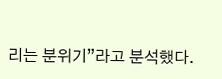리는 분위기”라고 분석했다.